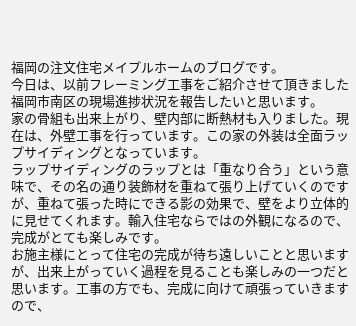福岡の注文住宅メイプルホームのブログです。
今日は、以前フレーミング工事をご紹介させて頂きました福岡市南区の現場進捗状況を報告したいと思います。
家の骨組も出来上がり、壁内部に断熱材も入りました。現在は、外壁工事を行っています。この家の外装は全面ラップサイディングとなっています。
ラップサイディングのラップとは「重なり合う」という意味で、その名の通り装飾材を重ねて張り上げていくのですが、重ねて張った時にできる影の効果で、壁をより立体的に見せてくれます。輸入住宅ならではの外観になるので、完成がとても楽しみです。
お施主様にとって住宅の完成が待ち遠しいことと思いますが、出来上がっていく過程を見ることも楽しみの一つだと思います。工事の方でも、完成に向けて頑張っていきますので、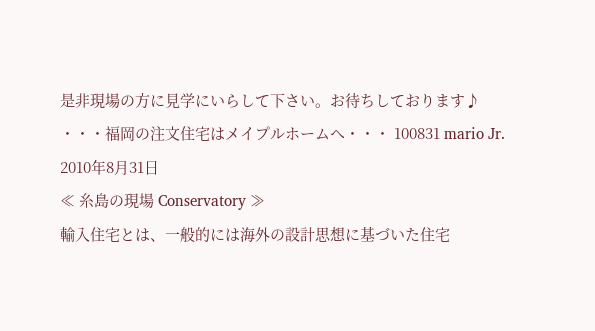是非現場の方に見学にいらして下さい。お待ちしております♪
・・・福岡の注文住宅はメイプルホームへ・・・ 100831 mario Jr.
2010年8月31日
≪ 糸島の現場 Conservatory ≫
輸入住宅とは、一般的には海外の設計思想に基づいた住宅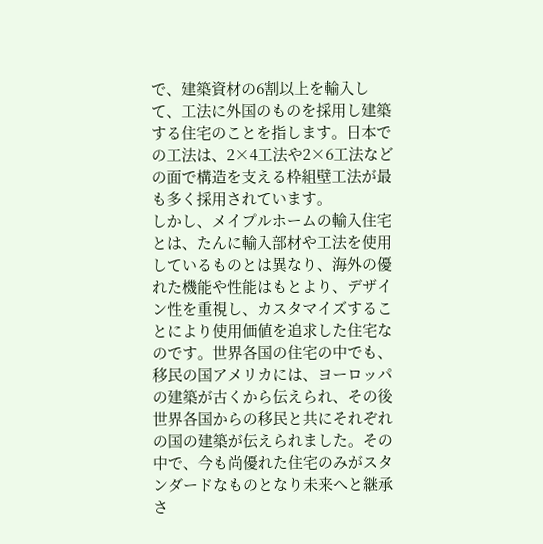で、建築資材の6割以上を輸入して、工法に外国のものを採用し建築する住宅のことを指します。日本での工法は、2×4工法や2×6工法などの面で構造を支える枠組壁工法が最も多く採用されています。
しかし、メイプルホームの輸入住宅とは、たんに輸入部材や工法を使用しているものとは異なり、海外の優れた機能や性能はもとより、デザイン性を重視し、カスタマイズすることにより使用価値を追求した住宅なのです。世界各国の住宅の中でも、移民の国アメリカには、ヨーロッパの建築が古くから伝えられ、その後世界各国からの移民と共にそれぞれの国の建築が伝えられました。その中で、今も尚優れた住宅のみがスタンダードなものとなり未来へと継承さ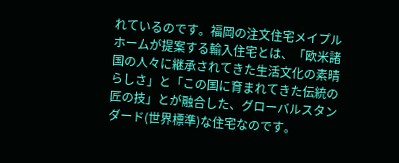れているのです。福岡の注文住宅メイプルホームが提案する輸入住宅とは、「欧米諸国の人々に継承されてきた生活文化の素晴らしさ」と「この国に育まれてきた伝統の匠の技」とが融合した、グローバルスタンダード(世界標準)な住宅なのです。